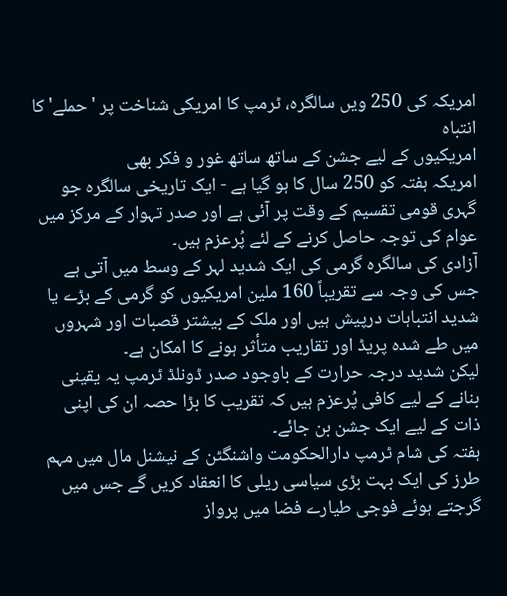امریکہ کی 250 ویں سالگرہ، ٹرمپ کا امریکی شناخت پر 'حملے' کا انتباہ
امریکیوں کے لیے جشن کے ساتھ ساتھ غور و فکر بھی
امریکہ ہفتہ کو 250 سال کا ہو گیا ہے - ایک تاریخی سالگرہ جو گہری قومی تقسیم کے وقت پر آئی ہے اور صدر تہوار کے مرکز میں عوام کی توجہ حاصل کرنے کے لئے پُرعزم ہیں۔
آزادی کی سالگرہ گرمی کی ایک شدید لہر کے وسط میں آتی ہے جس کی وجہ سے تقریباً 160 ملین امریکیوں کو گرمی کے بڑے یا شدید انتباہات درپیش ہیں اور ملک کے بیشتر قصبات اور شہروں میں طے شدہ پریڈ اور تقاریب متأثر ہونے کا امکان ہے۔
لیکن شدید درجہ حرارت کے باوجود صدر ڈونلڈ ٹرمپ یہ یقینی بنانے کے لیے کافی پُرعزم ہیں کہ تقریب کا بڑا حصہ ان کی اپنی ذات کے لیے ایک جشن بن جائے۔
ہفتہ کی شام ٹرمپ دارالحکومت واشنگٹن کے نیشنل مال میں مہم طرز کی ایک بہت بڑی سیاسی ریلی کا انعقاد کریں گے جس میں گرجتے ہوئے فوجی طیارے فضا میں پرواز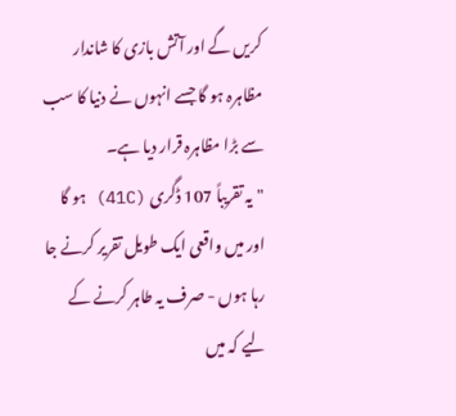کریں گے اور آتش بازی کا شاندار مظاہرہ ہو گا جسے انہوں نے دنیا کا سب سے بڑا مظاہرہ قرار دیا ہے۔
"یہ تقریباً 107 ڈگری (41C) ہو گا اور میں واقعی ایک طویل تقریر کرنے جا رہا ہوں - صرف یہ طاہر کرنے کے لیے کہ میں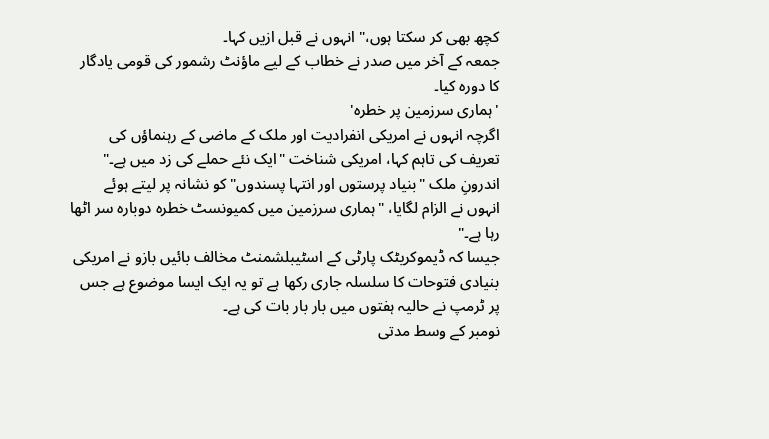کچھ بھی کر سکتا ہوں،" انہوں نے قبل ازیں کہا۔
جمعہ کے آخر میں صدر نے خطاب کے لیے ماؤنٹ رشمور کی قومی یادگار کا دورہ کیا۔
'ہماری سرزمین پر خطرہ'
اگرچہ انہوں نے امریکی انفرادیت اور ملک کے ماضی کے رہنماؤں کی تعریف کی تاہم کہا، امریکی شناخت "ایک نئے حملے کی زد میں ہے۔"
اندرونِ ملک "بنیاد پرستوں اور انتہا پسندوں" کو نشانہ پر لیتے ہوئے انہوں نے الزام لگایا، "ہماری سرزمین میں کمیونسٹ خطرہ دوبارہ سر اٹھا رہا ہے۔"
جیسا کہ ڈیموکریٹک پارٹی کے اسٹیبلشمنٹ مخالف بائیں بازو نے امریکی بنیادی فتوحات کا سلسلہ جاری رکھا ہے تو یہ ایک ایسا موضوع ہے جس پر ٹرمپ نے حالیہ ہفتوں میں بار بار بات کی ہے۔
نومبر کے وسط مدتی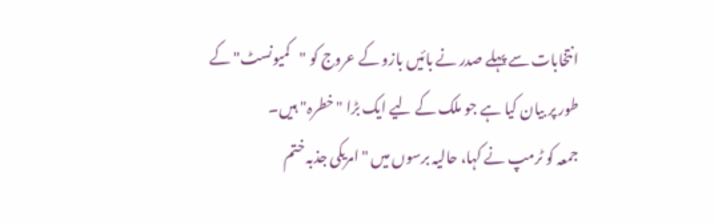انتخابات سے پہلے صدر نے بائیں بازو کے عروج کو "کمیونسٹ" کے طور پر بیان کیا ہے جو ملک کے لیے ایک بڑا "خطرہ" ہیں۔
جمعہ کو ٹرمپ نے کہا، حالیہ برسوں میں "امریکی جذبہ ختم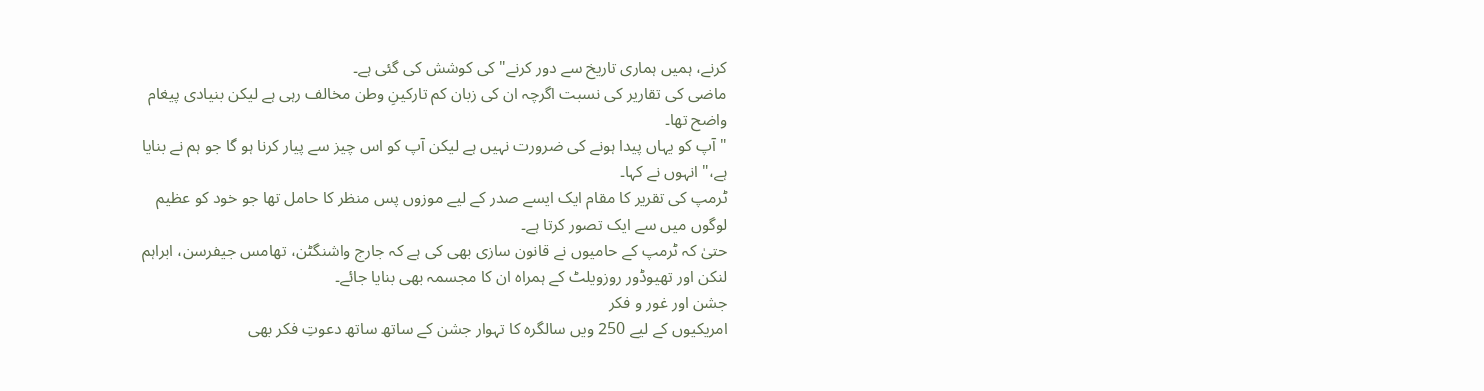کرنے، ہمیں ہماری تاریخ سے دور کرنے" کی کوشش کی گئی ہے۔
ماضی کی تقاریر کی نسبت اگرچہ ان کی زبان کم تارکینِ وطن مخالف رہی ہے لیکن بنیادی پیغام واضح تھا۔
"آپ کو یہاں پیدا ہونے کی ضرورت نہیں ہے لیکن آپ کو اس چیز سے پیار کرنا ہو گا جو ہم نے بنایا ہے،" انہوں نے کہا۔
ٹرمپ کی تقریر کا مقام ایک ایسے صدر کے لیے موزوں پس منظر کا حامل تھا جو خود کو عظیم لوگوں میں سے ایک تصور کرتا ہے۔
حتیٰ کہ ٹرمپ کے حامیوں نے قانون سازی بھی کی ہے کہ جارج واشنگٹن، تھامس جیفرسن، ابراہم لنکن اور تھیوڈور روزویلٹ کے ہمراہ ان کا مجسمہ بھی بنایا جائے۔
جشن اور غور و فکر
امریکیوں کے لیے 250 ویں سالگرہ کا تہوار جشن کے ساتھ ساتھ دعوتِ فکر بھی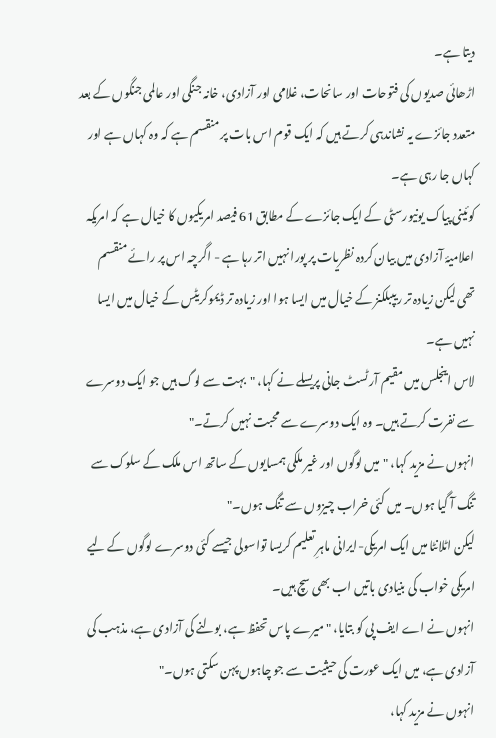دیتا ہے۔
اڑھائی صدیوں کی فتوحات اور سانحات، غلامی اور آزادی، خانہ جنگی اور عالمی جنگوں کے بعد متعدد جائزے یہ نشاندہی کرتے ہیں کہ ایک قوم اس بات پر منقسم ہے کہ وہ کہاں ہے اور کہاں جا رہی ہے۔
کوئینی پیاک یونیورسٹی کے ایک جائزے کے مطابق 61 فیصد امریکیوں کا خیال ہے کہ امریکہ اعلامیۂ آزادی میں بیان کردہ نظریات پر پورا نہیں اتر رہا ہے - اگرچہ اس پر رائے منقسم تھی لیکن زیادہ تر ریپبلکنز کے خیال میں ایسا ہوا اور زیادہ تر ڈیموکریٹس کے خیال میں ایسا نہیں ہے۔
لاس اینجلس میں مقیم آرٹسٹ جانی پریسلے نے کہا، "بہت سے لوگ ہیں جو ایک دوسرے سے نفرت کرتے ہیں۔ وہ ایک دوسرے سے محبت نہیں کرتے۔"
انہوں نے مزید کہا، "میں لوگوں اور غیر ملکی ہمسایوں کے ساتھ اس ملک کے سلوک سے تنگ آ گیا ہوں۔ میں کئی خراب چیزوں سے تنگ ہوں۔"
لیکن اٹلانٹا میں ایک امریکی-ایرانی ماہرِ تعلیم کریسا تواسولی جیسے کئی دوسرے لوگوں کے لیے امریکی خواب کی بنیادی باتیں اب بھی سچ ہیں۔
انہوں نے اے ایف پی کو بتایا، "میرے پاس تحفظ ہے، بولنے کی آزادی ہے، مذہب کی آزادی ہے، میں ایک عورت کی حیثیت سے جو چاہوں پہن سکتی ہوں۔"
انہوں نے مزید کہا،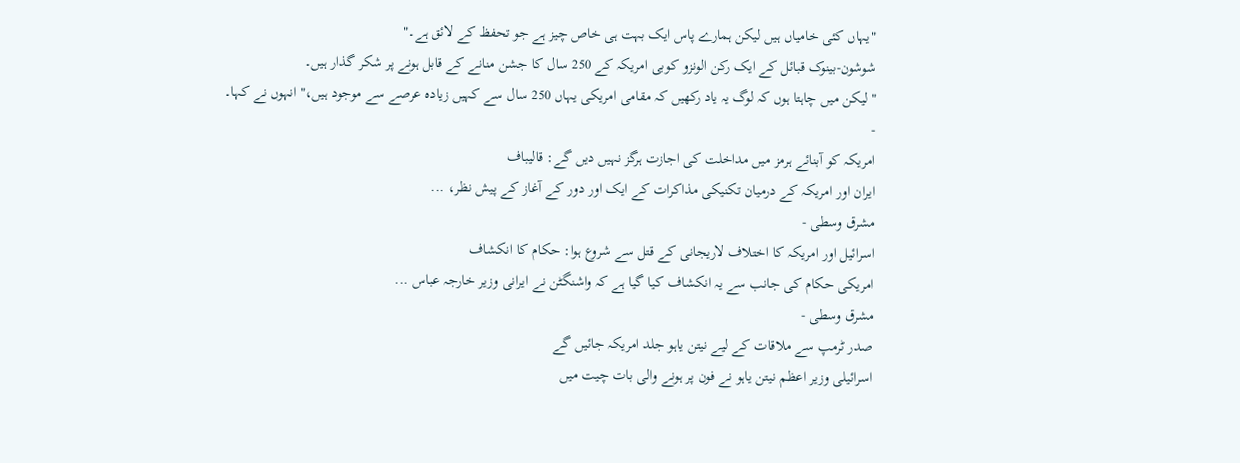"یہاں کئی خامیاں ہیں لیکن ہمارے پاس ایک بہت ہی خاص چیز ہے جو تحفظ کے لائق ہے۔"
شوشون-بینوک قبائل کے ایک رکن الونزو کوبی امریکہ کے 250 سال کا جشن منانے کے قابل ہونے پر شکر گذار ہیں۔
"لیکن میں چاہتا ہوں کہ لوگ یہ یاد رکھیں کہ مقامی امریکی یہاں 250 سال سے کہیں زیادہ عرصے سے موجود ہیں،" انہوں نے کہا۔
-
امریکہ کو آبنائے ہرمز میں مداخلت کی اجازت ہرگز نہیں دیں گے: قالیباف
ایران اور امریکہ کے درمیان تکنیکی مذاکرات کے ایک اور دور کے آغاز کے پیش نظر، ...
مشرق وسطی -
اسرائیل اور امریکہ کا اختلاف لاریجانی کے قتل سے شروع ہوا: حکام کا انکشاف
امریکی حکام کی جانب سے یہ انکشاف کیا گیا ہے کہ واشنگٹن نے ایرانی وزیر خارجہ عباس ...
مشرق وسطی -
صدر ٹرمپ سے ملاقات کے لیے نیتن یاہو جلد امریکہ جائیں گے
اسرائیلی وزیر اعظم نیتن یاہو نے فون پر ہونے والی بات چیت میں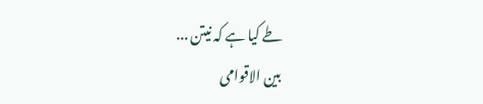طے کیا ہے کہ نیتن ...
بين الاقوامى